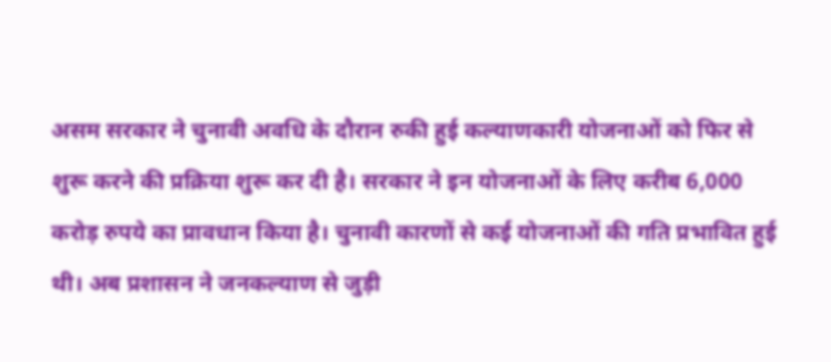असम सरकार ने चुनावी अवधि के दौरान रुकी हुई कल्याणकारी योजनाओं को फिर से शुरू करने की प्रक्रिया शुरू कर दी है। सरकार ने इन योजनाओं के लिए करीब 6,000 करोड़ रुपये का प्रावधान किया है। चुनावी कारणों से कई योजनाओं की गति प्रभावित हुई थी। अब प्रशासन ने जनकल्याण से जुड़ी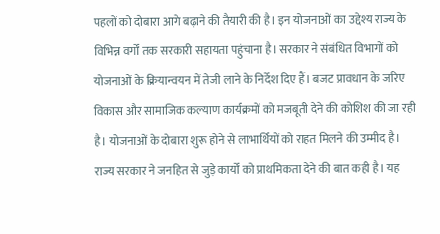पहलों को दोबारा आगे बढ़ाने की तैयारी की है। इन योजनाओं का उद्देश्य राज्य के विभिन्न वर्गों तक सरकारी सहायता पहुंचाना है। सरकार ने संबंधित विभागों को योजनाओं के क्रियान्वयन में तेजी लाने के निर्देश दिए हैं। बजट प्रावधान के जरिए विकास और सामाजिक कल्याण कार्यक्रमों को मजबूती देने की कोशिश की जा रही है। योजनाओं के दोबारा शुरू होने से लाभार्थियों को राहत मिलने की उम्मीद है। राज्य सरकार ने जनहित से जुड़े कार्यों को प्राथमिकता देने की बात कही है। यह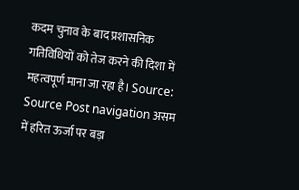कदम चुनाव के बाद प्रशासनिक गतिविधियों को तेज करने की दिशा में महत्वपूर्ण माना जा रहा है। Source: Source Post navigation असम में हरित ऊर्जा पर बड़ा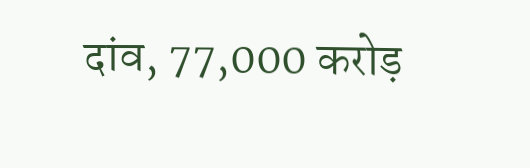दांव, 77,000 करोड़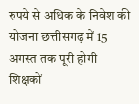रुपये से अधिक के निवेश की योजना छत्तीसगढ़ में 15 अगस्त तक पूरी होगी शिक्षकों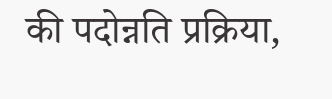की पदोन्नति प्रक्रिया,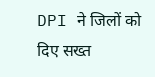DPI ने जिलों को दिए सख्त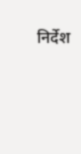निर्देश